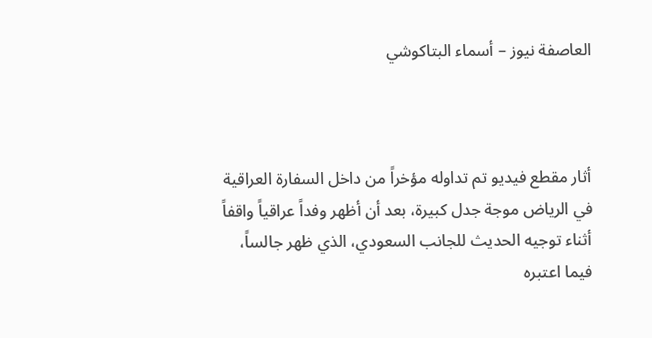العاصفة نيوز – أسماء البتاكوشي



أثار مقطع فيديو تم تداوله مؤخراً من داخل السفارة العراقية في الرياض موجة جدل كبيرة، بعد أن أظهر وفداً عراقياً واقفاً أثناء توجيه الحديث للجانب السعودي، الذي ظهر جالساً، فيما اعتبره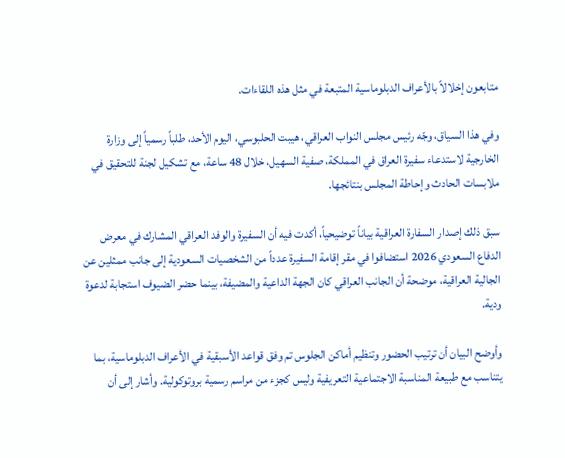متابعون إخلالاً بالأعراف الدبلوماسية المتبعة في مثل هذه اللقاءات.

وفي هذا السياق، وجّه رئيس مجلس النواب العراقي، هيبت الحلبوسي، اليوم الأحد، طلباً رسمياً إلى وزارة الخارجية لاستدعاء سفيرة العراق في المملكة، صفية السهيل، خلال 48 ساعة، مع تشكيل لجنة للتحقيق في ملابسات الحادث وإحاطة المجلس بنتائجها.

سبق ذلك إصدار السفارة العراقية بياناً توضيحياً، أكدت فيه أن السفيرة والوفد العراقي المشارك في معرض الدفاع السعودي 2026 استضافوا في مقر إقامة السفيرة عدداً من الشخصيات السعودية إلى جانب ممثلين عن الجالية العراقية، موضحة أن الجانب العراقي كان الجهة الداعية والمضيفة، بينما حضر الضيوف استجابة لدعوة ودية.

وأوضح البيان أن ترتيب الحضور وتنظيم أماكن الجلوس تم وفق قواعد الأسبقية في الأعراف الدبلوماسية، بما يتناسب مع طبيعة المناسبة الاجتماعية التعريفية وليس كجزء من مراسم رسمية بروتوكولية. وأشار إلى أن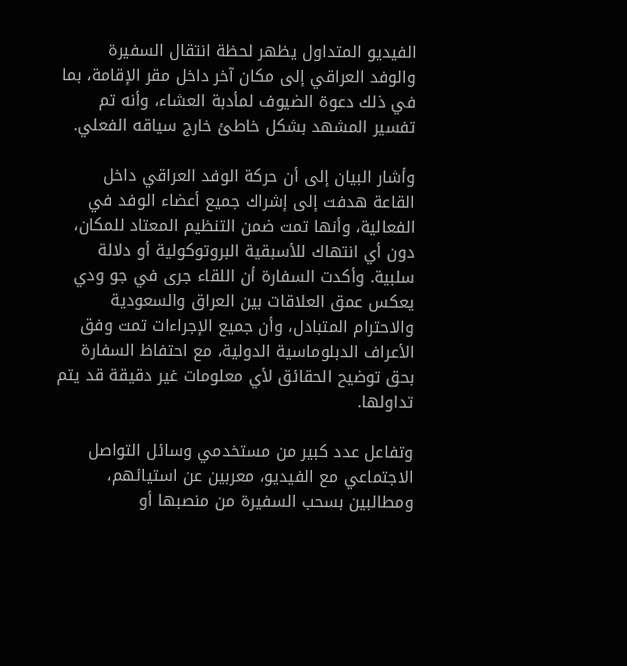الفيديو المتداول يظهر لحظة انتقال السفيرة والوفد العراقي إلى مكان آخر داخل مقر الإقامة، بما في ذلك دعوة الضيوف لمأدبة العشاء، وأنه تم تفسير المشهد بشكل خاطئ خارج سياقه الفعلي.

وأشار البيان إلى أن حركة الوفد العراقي داخل القاعة هدفت إلى إشراك جميع أعضاء الوفد في الفعالية، وأنها تمت ضمن التنظيم المعتاد للمكان، دون أي انتهاك للأسبقية البروتوكولية أو دلالة سلبية. وأكدت السفارة أن اللقاء جرى في جو ودي يعكس عمق العلاقات بين العراق والسعودية والاحترام المتبادل، وأن جميع الإجراءات تمت وفق الأعراف الدبلوماسية الدولية، مع احتفاظ السفارة بحق توضيح الحقائق لأي معلومات غير دقيقة قد يتم تداولها.

وتفاعل عدد كبير من مستخدمي وسائل التواصل الاجتماعي مع الفيديو، معربين عن استيائهم، ومطالبين بسحب السفيرة من منصبها أو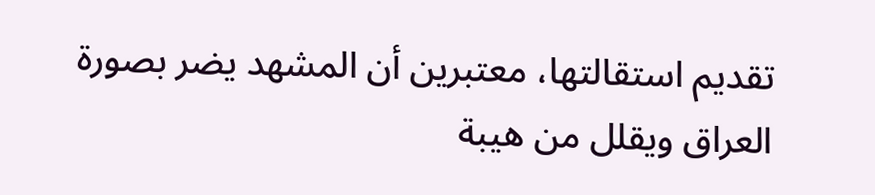تقديم استقالتها، معتبرين أن المشهد يضر بصورة العراق ويقلل من هيبة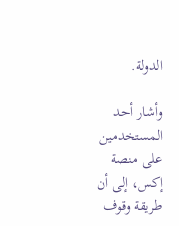الدولة.

وأشار أحد المستخدمين على منصة إكس، إلى أن طريقة وقوف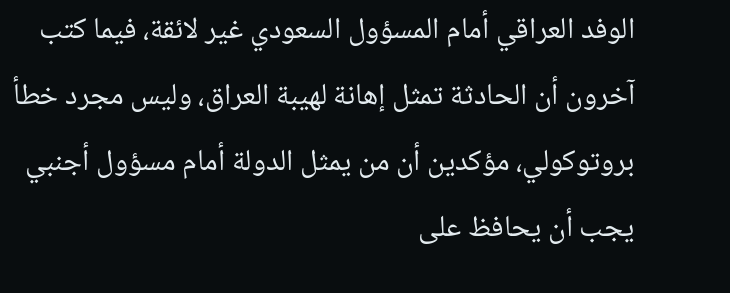الوفد العراقي أمام المسؤول السعودي غير لائقة، فيما كتب آخرون أن الحادثة تمثل إهانة لهيبة العراق، وليس مجرد خطأ بروتوكولي، مؤكدين أن من يمثل الدولة أمام مسؤول أجنبي يجب أن يحافظ على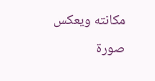مكانته ويعكس صورة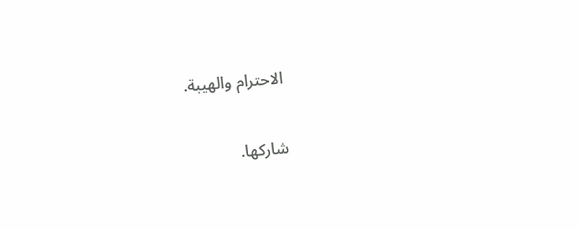الاحترام والهيبة.

شاركها.